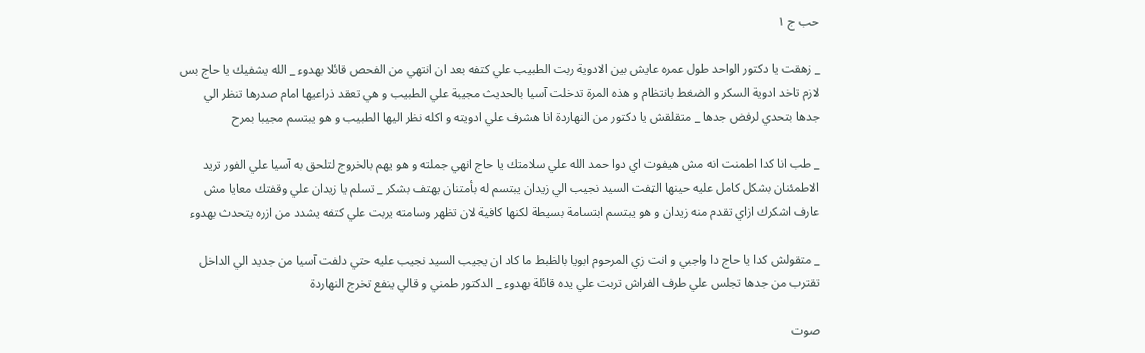حب ج ١

_ زهقت يا دكتور الواحد طول عمره عايش بين الادوية ربت الطبيب علي كتفه بعد ان انتهي من الفحص قائلا بهدوء _ الله يشفيك يا حاج بس لازم تاخد ادوية السكر و الضغط بانتظام و هذه المرة تدخلت آسيا بالحديث مجيبة علي الطبيب و هي تعقد ذراعيها امام صدرها تنظر الي جدها بتحدي لرفض جدها _ متقلقش يا دكتور من النهاردة انا هشرف علي ادويته و اكله نظر اليها الطبيب و هو يبتسم مجيبا بمرح

_ طب انا كدا اطمنت انه مش هيفوت اي دوا حمد الله علي سلامتك يا حاج انهي جملته و هو يهم بالخروج لتلحق به آسيا علي الفور تريد الاطمئنان بشكل كامل عليه حينها الټفت السيد نجيب الي زيدان يبتسم له بأمتنان يهتف بشكر _ تسلم يا زيدان علي وقفتك معايا مش عارف اشكرك ازاي تقدم منه زيدان و هو يبتسم ابتسامة بسيطة لكنها كافية لان تظهر وسامته يربت علي كتفه يشدد من ازره يتحدث بهدوء

_ متقولش كدا يا حاج دا واجبي و انت زي المرحوم ابويا بالظبط ما كاد ان يجيب السيد نجيب عليه حتي دلفت آسيا من جديد الي الداخل تقترب من جدها تجلس علي طرف الفراش تربت علي يده قائلة بهدوء _ الدكتور طمني و قالي ينفع تخرج النهاردة

صوت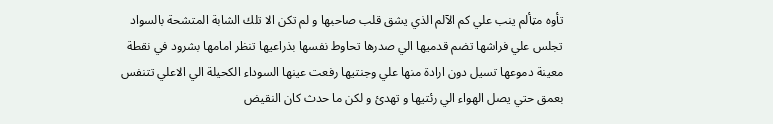تأوه مټألم ينب علي كم الآلم الذي يشق قلب صاحبها و لم تكن الا تلك الشابة المتشحة بالسواد تجلس علي فراشها تضم قدميها الي صدرها تحاوط نفسها بذراعيها تنظر امامها بشرود في نقطة معينة دموعها تسيل دون ارادة منها علي وجنتيها رفعت عينها السوداء الكحيلة الي الاعلي تتنفس بعمق حتي يصل الهواء الي رئتيها و تهدئ و لكن ما حدث كان النقيض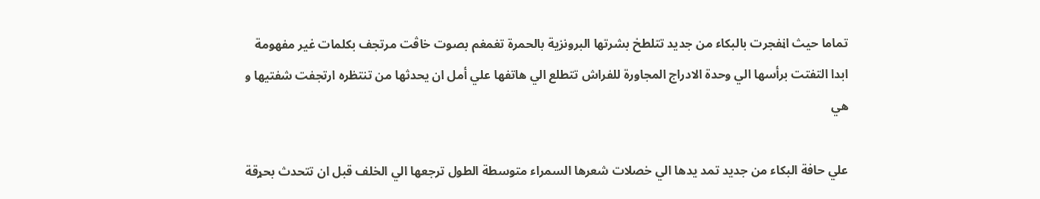تماما حيث اڼفجرت بالبكاء من جديد تتلطخ بشرتها البرونزية بالحمرة تغمغم بصوت خاڤت مرتجف بكلمات غير مفهومة ابدا التفتت برأسها الي وحدة الادراج المجاورة للفراش تتطلع الي هاتفها علي أمل ان يحدثها من تنتظره ارتجفت شفتيها و هي

علي حافة البكاء من جديد تمد يدها الي خصلات شعرها السمراء متوسطة الطول ترجعها الي الخلف قبل ان تتحدث بحړقة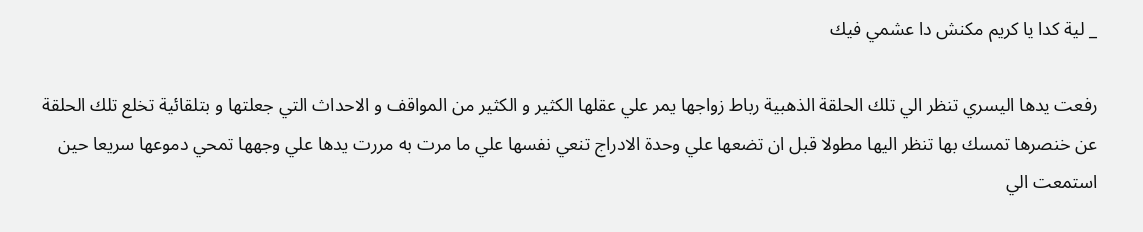_ لية كدا يا كريم مكنش دا عشمي فيك

رفعت يدها اليسري تنظر الي تلك الحلقة الذهبية رباط زواجها يمر علي عقلها الكثير و الكثير من المواقف و الاحداث التي جعلتها و بتلقائية تخلع تلك الحلقة عن خنصرها تمسك بها تنظر اليها مطولا قبل ان تضعها علي وحدة الادراج تنعي نفسها علي ما مرت به مررت يدها علي وجهها تمحي دموعها سريعا حين استمعت الي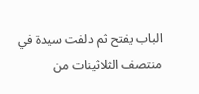الباب يفتح ثم دلفت سيدة في منتصف الثلاثينات من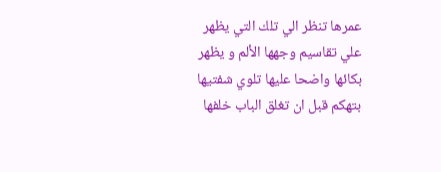عمرها تنظر الي تلك التي يظهر علي تقاسيم وجهها الألم و يظهر بكائها واضحا عليها تلوي شفتيها بتهكم قبل ان تغلق الباب خلفها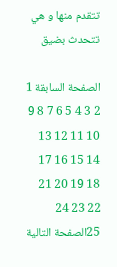تتقدم منها و هي تتحدث بضيق

الصفحة السابقة 1 2 3 4 5 6 7 8 9 10 11 12 13 14 15 16 17 18 19 20 21 22 23 24 25الصفحة التالية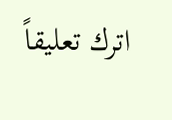اترك تعليقاً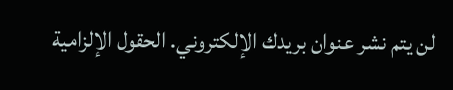لن يتم نشر عنوان بريدك الإلكتروني. الحقول الإلزامية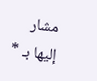مشار إليها بـ *